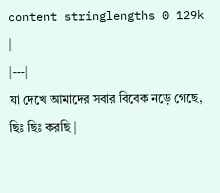content stringlengths 0 129k |
|---|
যা দেখে আমাদের সবার বিবেক নড়ে গেছে, ছিঃ ছিঃ করছি |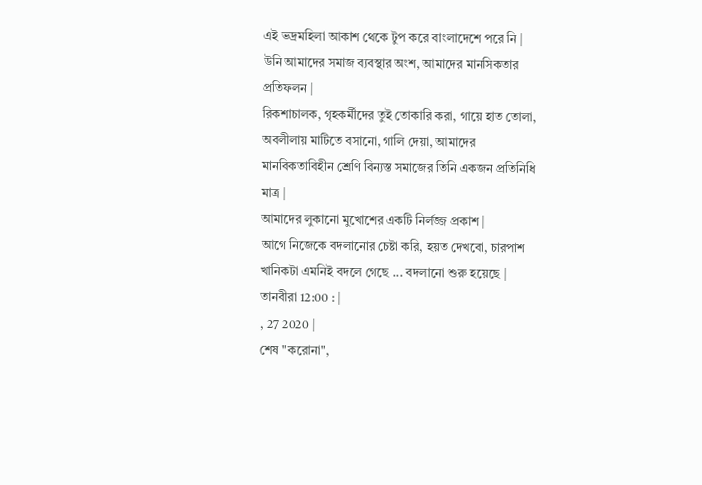এই ভদ্রমহিলা আকাশ থেকে টুপ করে বাংলাদেশে পরে নি |
উনি আমাদের সমাজ ব্যবস্থার অংশ, আমাদের মানসিকতার প্রতিফলন |
রিকশাচালক, গৃহকর্মীদের তুই তোকারি করা, গায়ে হাত তোলা, অবলীলায় মাটিতে বসানো, গালি দেয়া, আমাদের মানবিকতাবিহীন শ্রেণি বিন্যস্ত সমাজের তিনি একজন প্রতিনিধি মাত্র |
আমাদের লুকানো মুখোশের একটি নির্লজ্জ প্রকাশ |
আগে নিজেকে বদলানোর চেষ্টা করি, হয়ত দেখবো, চারপাশ খানিকটা এমনিই বদলে গেছে ... বদলানো শুরু হয়েছে |
তানবীরা 12:00 : |
, 27 2020 |
শেষ "করোনা",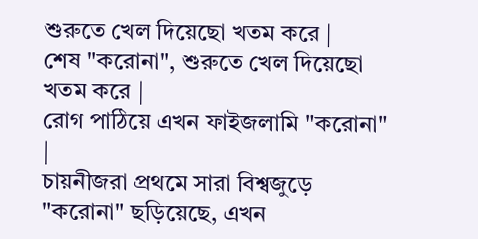শুরুতে খেল দিয়েছো খতম করে |
শেষ "করোনা", শুরুতে খেল দিয়েছো খতম করে |
রোগ পাঠিয়ে এখন ফাইজলামি "করোনা" |
চায়নীজরা প্রথমে সারা বিশ্বজুড়ে "করোনা" ছড়িয়েছে, এখন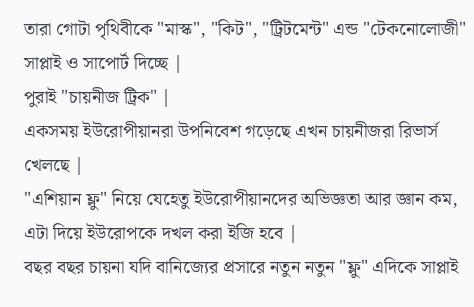তারা গোটা পৃথিবীকে "মাস্ক", "কিট", "ট্রিটমেন্ট" এন্ড "টেকনোলোজী" সাপ্লাই ও সাপোর্ট দিচ্ছে |
পুরাই "চায়নীজ ট্রিক" |
একসময় ইউরোপীয়ানরা উপনিবেশ গড়েছে এখন চায়নীজরা রিভার্স খেলছে |
"এশিয়ান ফ্লু" নিয়ে যেহেতু ইউরোপীয়ানদের অভিজ্ঞতা আর জ্ঞান কম, এটা দিয়ে ইউরোপকে দখল করা ইজি হবে |
বছর বছর চায়না যদি বানিজ্যের প্রসারে নতুন নতুন "ফ্লু" এদিকে সাপ্লাই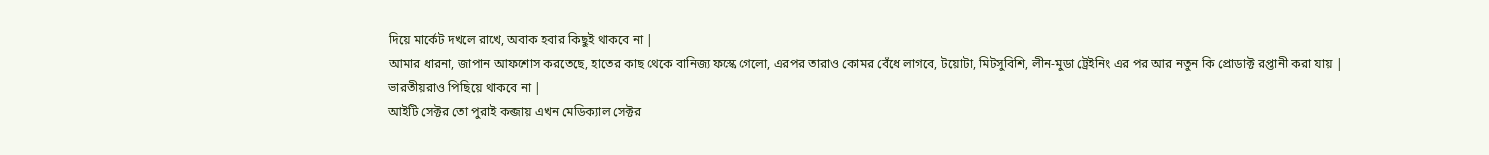দিয়ে মার্কেট দখলে রাখে, অবাক হবার কিছুই থাকবে না |
আমার ধারনা, জাপান আফশোস করতেছে, হাতের কাছ থেকে বানিজ্য ফস্কে গেলো, এরপর তারাও কোমর বেঁধে লাগবে, টয়োটা, মিটসুবিশি, লীন-মুডা ট্রেইনিং এর পর আর নতুন কি প্রোডাক্ট রপ্তানী করা যায় |
ভারতীয়রাও পিছিয়ে থাকবে না |
আইটি সেক্টর তো পুরাই কব্জায় এখন মেডিক্যাল সেক্টর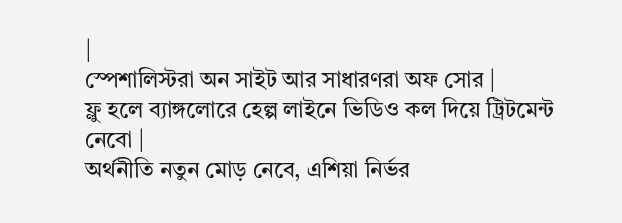|
স্পেশালিস্টরা অন সাইট আর সাধারণরা অফ সোর |
ফ্লু হলে ব্যাঙ্গলোরে হেল্প লাইনে ভিডিও কল দিয়ে ট্রিটমেন্ট নেবো |
অর্থনীতি নতুন মোড় নেবে, এশিয়া নির্ভর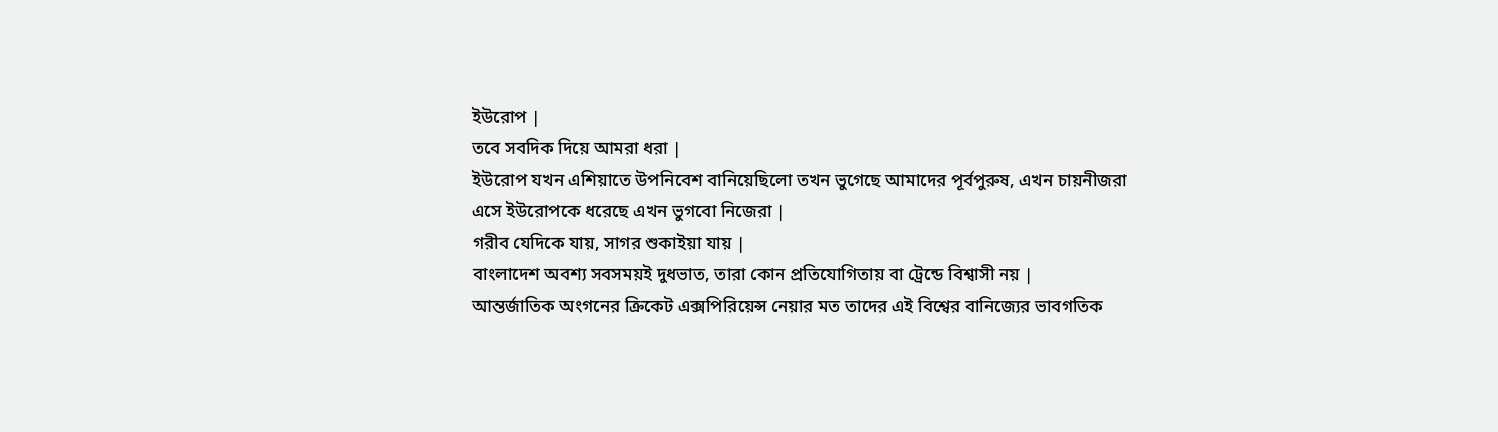ইউরোপ |
তবে সবদিক দিয়ে আমরা ধরা |
ইউরোপ যখন এশিয়াতে উপনিবেশ বানিয়েছিলো তখন ভুগেছে আমাদের পূর্বপুরুষ, এখন চায়নীজরা এসে ইউরোপকে ধরেছে এখন ভুগবো নিজেরা |
গরীব যেদিকে যায়, সাগর শুকাইয়া যায় |
বাংলাদেশ অবশ্য সবসময়ই দুধভাত, তারা কোন প্রতিযোগিতায় বা ট্রেন্ডে বিশ্বাসী নয় |
আন্তর্জাতিক অংগনের ক্রিকেট এক্সপিরিয়েন্স নেয়ার মত তাদের এই বিশ্বের বানিজ্যের ভাবগতিক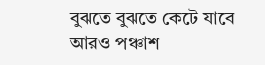বুঝতে বুঝতে কেটে যাবে আরও পঞ্চাশ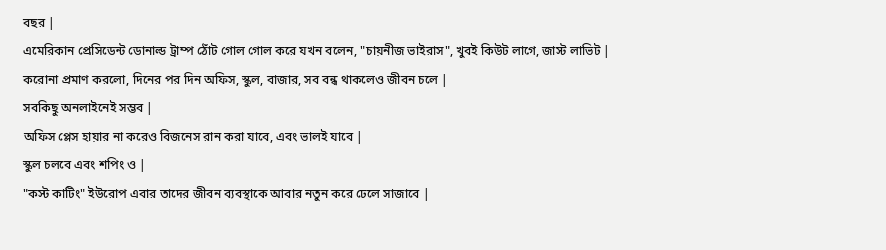বছর |
এমেরিকান প্রেসিডেন্ট ডোনাল্ড ট্রাম্প ঠোঁট গোল গোল করে যখন বলেন, "চায়নীজ ভাইরাস", খুবই কিউট লাগে, জাস্ট লাভিট |
করোনা প্রমাণ করলো, দিনের পর দিন অফিস, স্কুল, বাজার, সব বন্ধ থাকলেও জীবন চলে |
সবকিছু অনলাইনেই সম্ভব |
অফিস প্লেস হায়ার না করেও বিজনেস রান করা যাবে, এবং ভালই যাবে |
স্কুল চলবে এবং শপিং ও |
"কস্ট কাটিং" ইউরোপ এবার তাদের জীবন ব্যবস্থাকে আবার নতুন করে ঢেলে সাজাবে |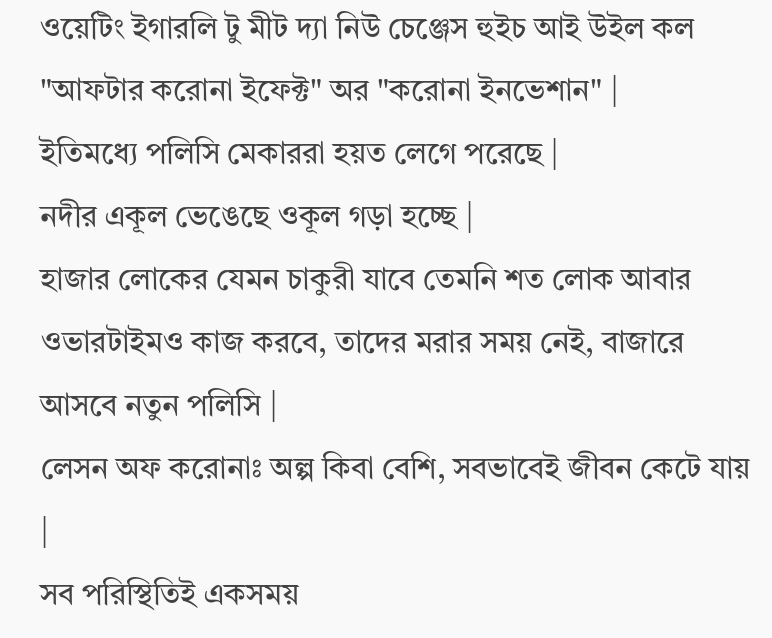ওয়েটিং ইগারলি টু মীট দ্যা নিউ চেঞ্জেস হুইচ আই উইল কল "আফটার করোনা ইফেক্ট" অর "করোনা ইনভেশান" |
ইতিমধ্যে পলিসি মেকাররা হয়ত লেগে পরেছে |
নদীর একূল ভেঙেছে ওকূল গড়া হচ্ছে |
হাজার লোকের যেমন চাকুরী যাবে তেমনি শত লোক আবার ওভারটাইমও কাজ করবে, তাদের মরার সময় নেই, বাজারে আসবে নতুন পলিসি |
লেসন অফ করোনাঃ অল্প কিবা বেশি, সবভাবেই জীবন কেটে যায় |
সব পরিস্থিতিই একসময়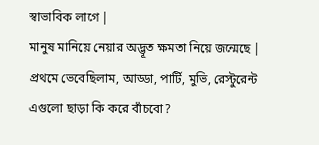স্বাভাবিক লাগে |
মানুষ মানিয়ে নেয়ার অদ্ভূত ক্ষমতা নিয়ে জন্মেছে |
প্রথমে ভেবেছিলাম, আড্ডা, পার্টি, মুভি, রেস্টুরেন্ট এগুলো ছাড়া কি করে বাঁচবো?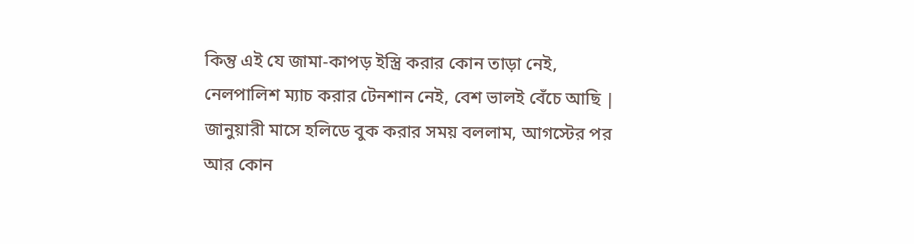কিন্তু এই যে জামা-কাপড় ইস্ত্রি করার কোন তাড়া নেই, নেলপালিশ ম্যাচ করার টেনশান নেই, বেশ ভালই বেঁচে আছি |
জানুয়ারী মাসে হলিডে বুক করার সময় বললাম, আগস্টের পর আর কোন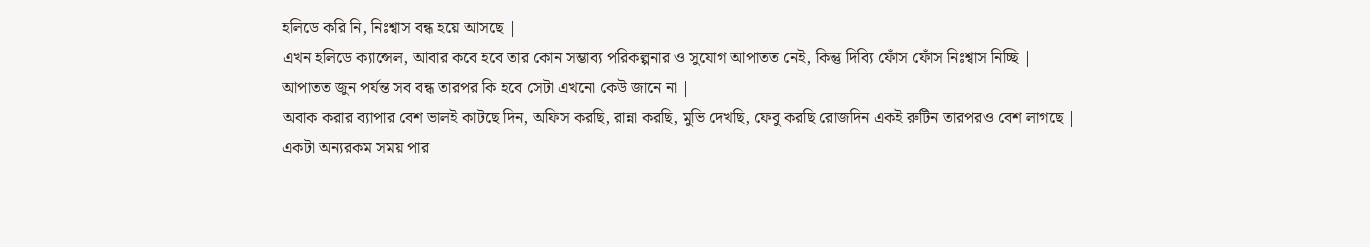হলিডে করি নি, নিঃশ্বাস বন্ধ হয়ে আসছে |
এখন হলিডে ক্যান্সেল, আবার কবে হবে তার কোন সম্ভাব্য পরিকল্পনার ও সুযোগ আপাতত নেই, কিন্তু দিব্যি ফোঁস ফোঁস নিঃশ্বাস নিচ্ছি |
আপাতত জুন পর্যন্ত সব বন্ধ তারপর কি হবে সেটা এখনো কেউ জানে না |
অবাক করার ব্যাপার বেশ ভালই কাটছে দিন, অফিস করছি, রান্না করছি, মুভি দেখছি, ফেবু করছি রোজদিন একই রুটিন তারপরও বেশ লাগছে |
একটা অন্যরকম সময় পার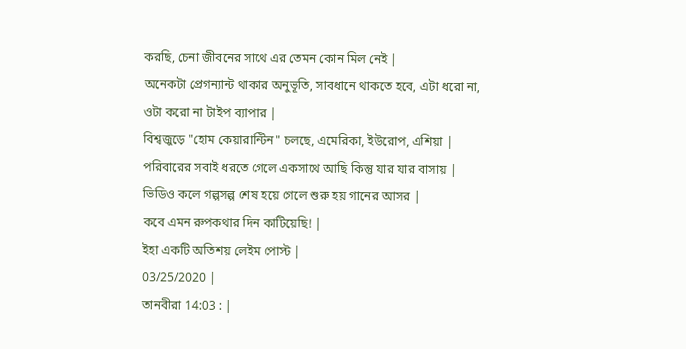করছি, চেনা জীবনের সাথে এর তেমন কোন মিল নেই |
অনেকটা প্রেগন্যান্ট থাকার অনুভূতি, সাবধানে থাকতে হবে, এটা ধরো না, ওটা করো না টাইপ ব্যাপার |
বিশ্বজুড়ে "হোম কেয়ারান্টিন" চলছে, এমেরিকা, ইউরোপ, এশিয়া |
পরিবারের সবাই ধরতে গেলে একসাথে আছি কিন্তু যার যার বাসায় |
ভিডিও কলে গল্পসল্প শেষ হয়ে গেলে শুরু হয় গানের আসর |
কবে এমন রুপকথার দিন কাটিয়েছি! |
ইহা একটি অতিশয় লেইম পোস্ট |
03/25/2020 |
তানবীরা 14:03 : |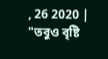, 26 2020 |
"তবুও বৃষ্টি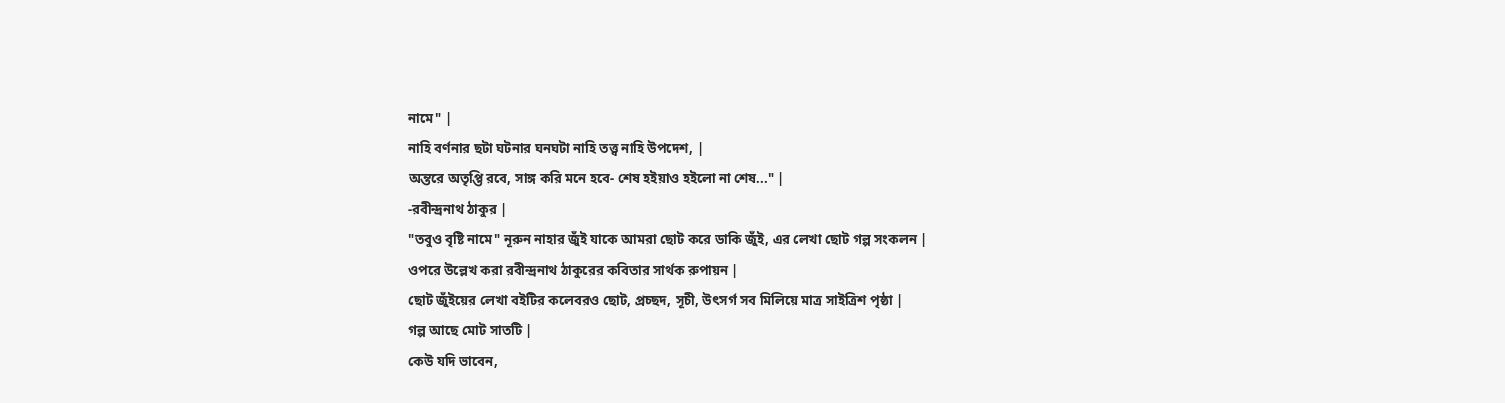নামে" |
নাহি বর্ণনার ছটা ঘটনার ঘনঘটা নাহি তত্ত্ব নাহি উপদেশ, |
অন্তরে অতৃপ্তি রবে, সাঙ্গ করি মনে হবে- শেষ হইয়াও হইলো না শেষ..." |
-রবীন্দ্রনাথ ঠাকুর |
"তবুও বৃষ্টি নামে" নূরুন নাহার জুঁই যাকে আমরা ছোট করে ডাকি জুঁই, এর লেখা ছোট গল্প সংকলন |
ওপরে উল্লেখ করা রবীন্দ্রনাথ ঠাকুরের কবিতার সার্থক রুপায়ন |
ছোট জুঁইয়ের লেখা বইটির কলেবরও ছোট, প্রচ্ছদ, সূচী, উৎসর্গ সব মিলিয়ে মাত্র সাইত্রিশ পৃষ্ঠা |
গল্প আছে মোট সাতটি |
কেউ যদি ভাবেন,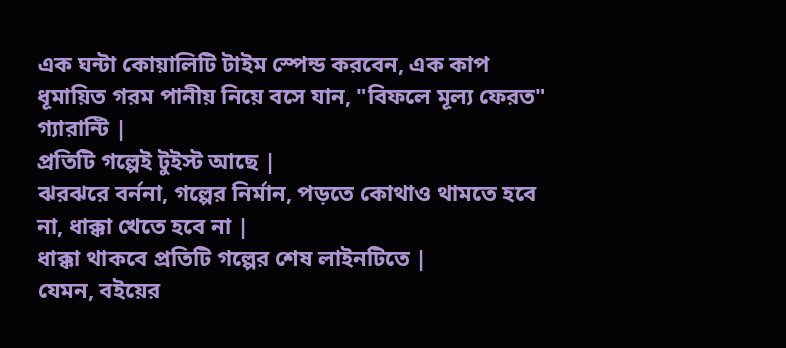এক ঘন্টা কোয়ালিটি টাইম স্পেন্ড করবেন, এক কাপ ধূমায়িত গরম পানীয় নিয়ে বসে যান, "বিফলে মূল্য ফেরত" গ্যারান্টি |
প্রতিটি গল্পেই টুইস্ট আছে |
ঝরঝরে বর্ননা, গল্পের নির্মান, পড়তে কোথাও থামতে হবে না, ধাক্কা খেতে হবে না |
ধাক্কা থাকবে প্রতিটি গল্পের শেষ লাইনটিতে |
যেমন, বইয়ের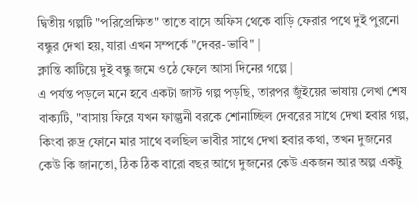দ্বিতীয় গল্পটি "পরিপ্রেক্ষিত" তাতে বাসে অফিস থেকে বাড়ি ফেরার পথে দুই পুরনো বন্ধুর দেখা হয়, যারা এখন সম্পর্কে "দেবর-ভাবি" |
ক্লান্তি কাটিয়ে দুই বন্ধু জমে ওঠে ফেলে আসা দিনের গল্পে |
এ পর্যন্ত পড়লে মনে হবে একটা জাস্ট গল্প পড়ছি, তারপর জুঁইয়ের ভাষায় লেখা শেষ বাক্যটি, "বাসায় ফিরে যখন ফাল্গুনী বরকে শোনাচ্ছিল দেবরের সাথে দেখা হবার গল্প, কিংবা রুদ্র ফোনে মার সাথে বলছিল ভাবীর সাথে দেখা হবার কথা, তখন দুজনের কেউ কি জানতো, ঠিক ঠিক বারো বছর আগে দুজনের কেউ একজন আর অল্প একটু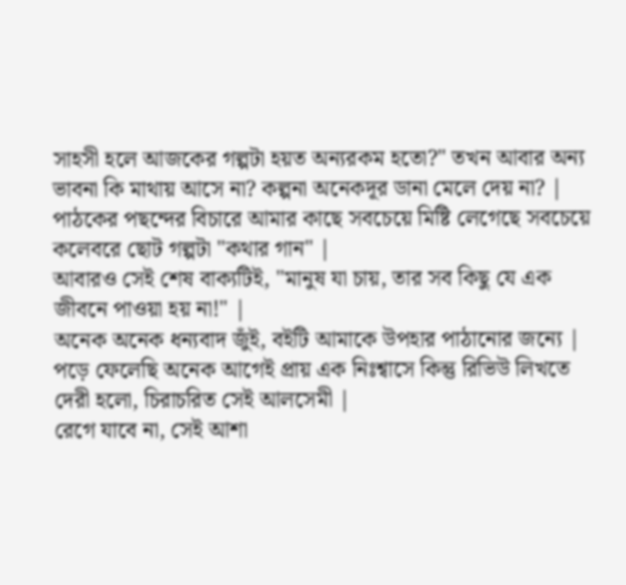সাহসী হলে আজকের গল্পটা হয়ত অন্যরকম হতো?" তখন আবার অন্য ভাবনা কি মাথায় আসে না? কল্পনা অনেকদূর ডানা মেলে দেয় না? |
পাঠকের পছন্দের বিচারে আমার কাছে সবচেয়ে মিষ্টি লেগেছে সবচেয়ে কলেবরে ছোট গল্পটা "কথার গান" |
আবারও সেই শেষ বাক্যটিই, "মানুষ যা চায়, তার সব কিছু যে এক জীবনে পাওয়া হয় না!" |
অনেক অনেক ধন্যবাদ জুঁই, বইটি আমাকে উপহার পাঠানোর জন্যে |
পড়ে ফেলেছি অনেক আগেই প্রায় এক নিঃশ্বাসে কিন্তু রিভিউ লিখতে দেরী হলো, চিরাচরিত সেই আলসেমী |
রেগে যাবে না, সেই আশা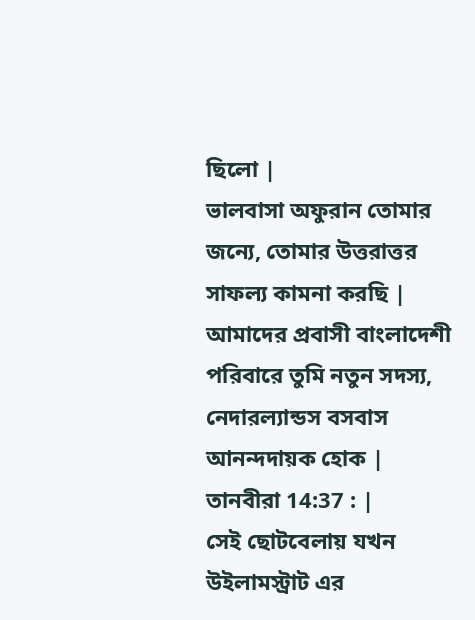ছিলো |
ভালবাসা অফুরান তোমার জন্যে, তোমার উত্তরাত্তর সাফল্য কামনা করছি |
আমাদের প্রবাসী বাংলাদেশী পরিবারে তুমি নতুন সদস্য, নেদারল্যান্ডস বসবাস আনন্দদায়ক হোক |
তানবীরা 14:37 : |
সেই ছোটবেলায় যখন উইলামস্ট্রাট এর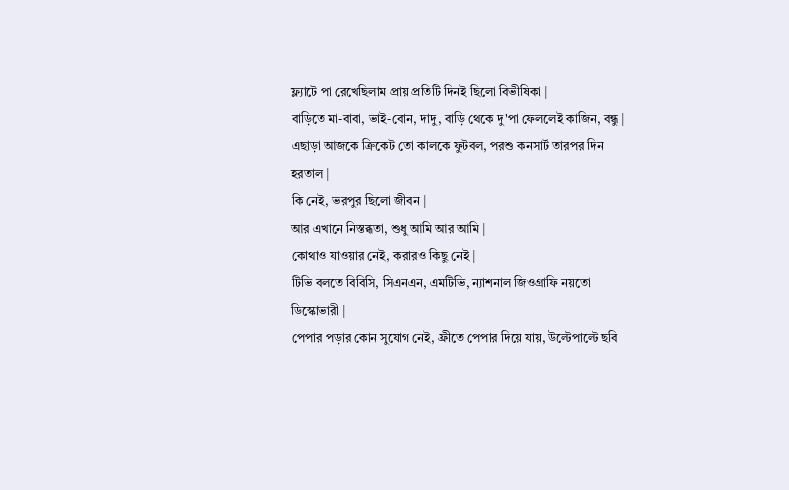ফ্ল্যাটে পা রেখেছিলাম প্রায় প্রতিটি দিনই ছিলো বিভীষিকা |
বাড়িতে মা-বাবা, ভাই-বোন, দাদু, বাড়ি থেকে দু'পা ফেললেই কাজিন, বন্ধু |
এছাড়া আজকে ক্রিকেট তো কালকে ফুটবল, পরশু কনসার্ট তারপর দিন হরতাল |
কি নেই, ভরপুর ছিলো জীবন |
আর এখানে নিস্তব্ধতা, শুধু আমি আর আমি |
কোথাও যাওয়ার নেই, করারও কিছু নেই |
টিভি বলতে বিবিসি, সিএনএন, এমটিভি, ন্যাশনাল জিওগ্রাফি নয়তো ডিস্কোভারী |
পেপার পড়ার কোন সুযোগ নেই, ফ্রীতে পেপার দিয়ে যায়, উল্টেপাল্টে ছবি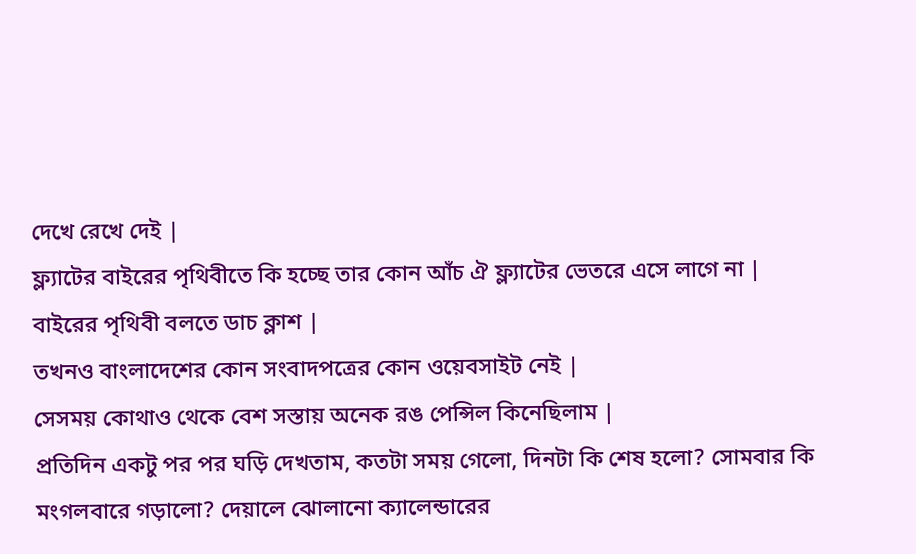দেখে রেখে দেই |
ফ্ল্যাটের বাইরের পৃথিবীতে কি হচ্ছে তার কোন আঁচ ঐ ফ্ল্যাটের ভেতরে এসে লাগে না |
বাইরের পৃথিবী বলতে ডাচ ক্লাশ |
তখনও বাংলাদেশের কোন সংবাদপত্রের কোন ওয়েবসাইট নেই |
সেসময় কোথাও থেকে বেশ সস্তায় অনেক রঙ পেন্সিল কিনেছিলাম |
প্রতিদিন একটু পর পর ঘড়ি দেখতাম, কতটা সময় গেলো, দিনটা কি শেষ হলো? সোমবার কি মংগলবারে গড়ালো? দেয়ালে ঝোলানো ক্যালেন্ডারের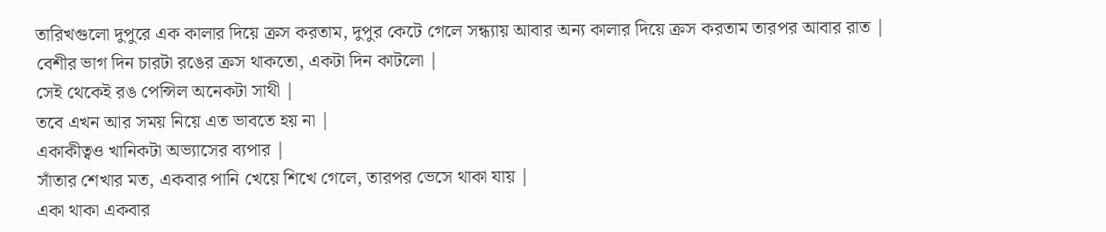তারিখগুলো দুপুরে এক কালার দিয়ে ক্রস করতাম, দুপুর কেটে গেলে সন্ধ্যায় আবার অন্য কালার দিয়ে ক্রস করতাম তারপর আবার রাত |
বেশীর ভাগ দিন চারটা রঙের ক্রস থাকতো, একটা দিন কাটলো |
সেই থেকেই রঙ পেন্সিল অনেকটা সাথী |
তবে এখন আর সময় নিয়ে এত ভাবতে হয় না |
একাকীত্বও খানিকটা অভ্যাসের ব্যপার |
সাঁতার শেখার মত, একবার পানি খেয়ে শিখে গেলে, তারপর ভেসে থাকা যায় |
একা থাকা একবার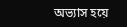অভ্যাস হয়ে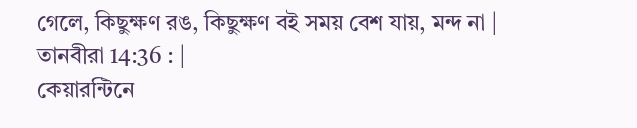গেলে, কিছুক্ষণ রঙ, কিছুক্ষণ বই সময় বেশ যায়, মন্দ না |
তানবীরা 14:36 : |
কেয়ারন্টিনে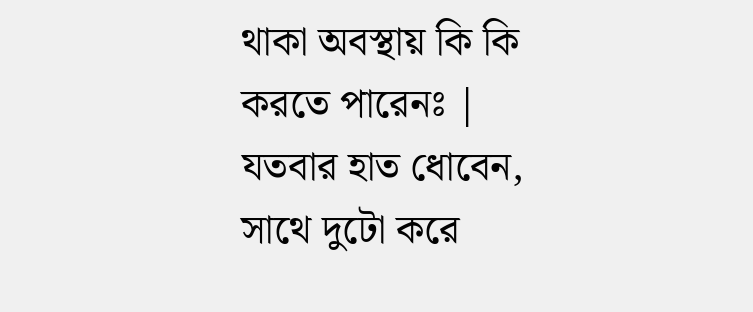থাকা অবস্থায় কি কি করতে পারেনঃ |
যতবার হাত ধোবেন, সাথে দুটো করে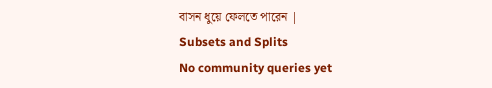বাসন ধুয়ে ফেলতে পারেন |
Subsets and Splits
No community queries yet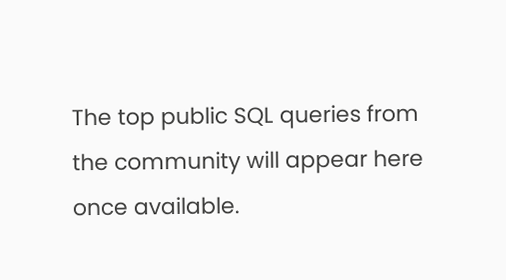The top public SQL queries from the community will appear here once available.